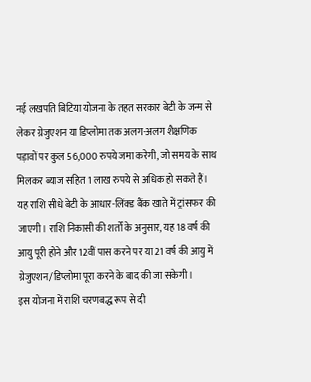नई लखपति बिटिया योजना के तहत सरकार बेटी के जन्म से लेकर ग्रेजुएशन या डिप्लोमा तक अलग-अलग शैक्षणिक पड़ावों पर कुल 56,000 रुपये जमा करेगी, जो समय के साथ मिलकर ब्याज सहित 1 लाख रुपये से अधिक हो सकते हैं। यह राशि सीधे बेटी के आधार-लिंक्ड बैंक खाते में ट्रांसफर की जाएगी। राशि निकासी की शर्तों के अनुसार, यह 18 वर्ष की आयु पूरी होने और 12वीं पास करने पर या 21 वर्ष की आयु में ग्रेजुएशन/डिप्लोमा पूरा करने के बाद की जा सकेगी।
इस योजना में राशि चरणबद्ध रूप से दी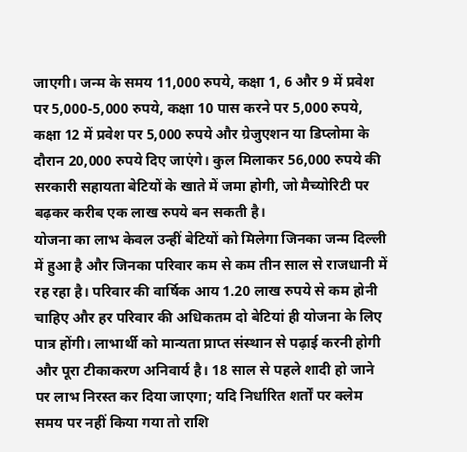जाएगी। जन्म के समय 11,000 रुपये, कक्षा 1, 6 और 9 में प्रवेश पर 5,000-5,000 रुपये, कक्षा 10 पास करने पर 5,000 रुपये, कक्षा 12 में प्रवेश पर 5,000 रुपये और ग्रेजुएशन या डिप्लोमा के दौरान 20,000 रुपये दिए जाएंगे। कुल मिलाकर 56,000 रुपये की सरकारी सहायता बेटियों के खाते में जमा होगी, जो मैच्योरिटी पर बढ़कर करीब एक लाख रुपये बन सकती है।
योजना का लाभ केवल उन्हीं बेटियों को मिलेगा जिनका जन्म दिल्ली में हुआ है और जिनका परिवार कम से कम तीन साल से राजधानी में रह रहा है। परिवार की वार्षिक आय 1.20 लाख रुपये से कम होनी चाहिए और हर परिवार की अधिकतम दो बेटियां ही योजना के लिए पात्र होंगी। लाभार्थी को मान्यता प्राप्त संस्थान से पढ़ाई करनी होगी और पूरा टीकाकरण अनिवार्य है। 18 साल से पहले शादी हो जाने पर लाभ निरस्त कर दिया जाएगा; यदि निर्धारित शर्तों पर क्लेम समय पर नहीं किया गया तो राशि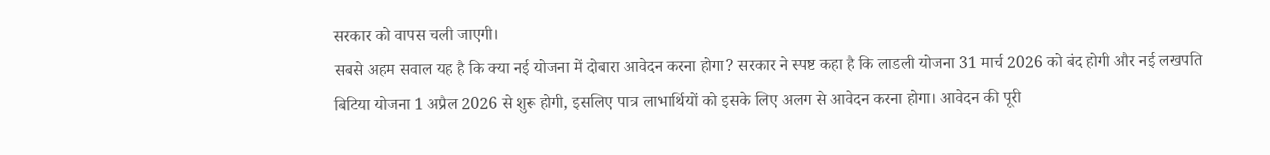सरकार को वापस चली जाएगी।
सबसे अहम सवाल यह है कि क्या नई योजना में दोबारा आवेदन करना होगा? सरकार ने स्पष्ट कहा है कि लाडली योजना 31 मार्च 2026 को बंद होगी और नई लखपति बिटिया योजना 1 अप्रैल 2026 से शुरू होगी, इसलिए पात्र लाभार्थियों को इसके लिए अलग से आवेदन करना होगा। आवेदन की पूरी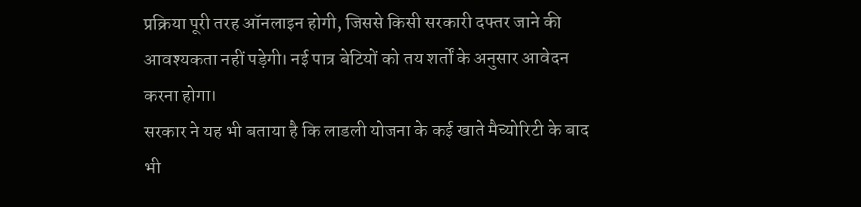प्रक्रिया पूरी तरह ऑनलाइन होगी, जिससे किसी सरकारी दफ्तर जाने की आवश्यकता नहीं पड़ेगी। नई पात्र बेटियों को तय शर्तों के अनुसार आवेदन करना होगा।
सरकार ने यह भी बताया है कि लाडली योजना के कई खाते मैच्योरिटी के बाद भी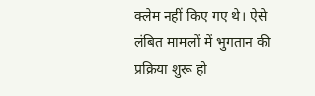क्लेम नहीं किए गए थे। ऐसे लंबित मामलों में भुगतान की प्रक्रिया शुरू हो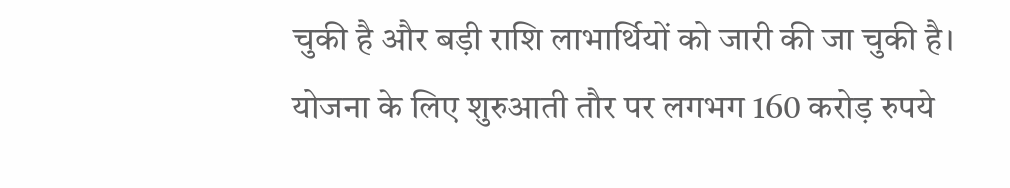चुकी है और बड़ी राशि लाभार्थियों को जारी की जा चुकी है। योजना के लिए शुरुआती तौर पर लगभग 160 करोड़ रुपये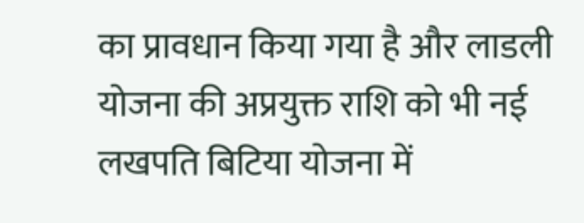का प्रावधान किया गया है और लाडली योजना की अप्रयुक्त राशि को भी नई लखपति बिटिया योजना में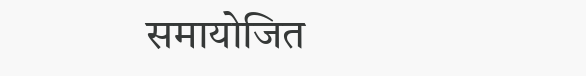समायोजित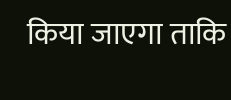किया जाएगा ताकि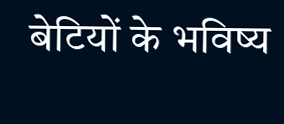बेटियों के भविष्य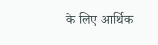के लिए आर्थिक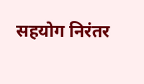सहयोग निरंतर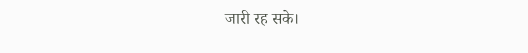जारी रह सके।